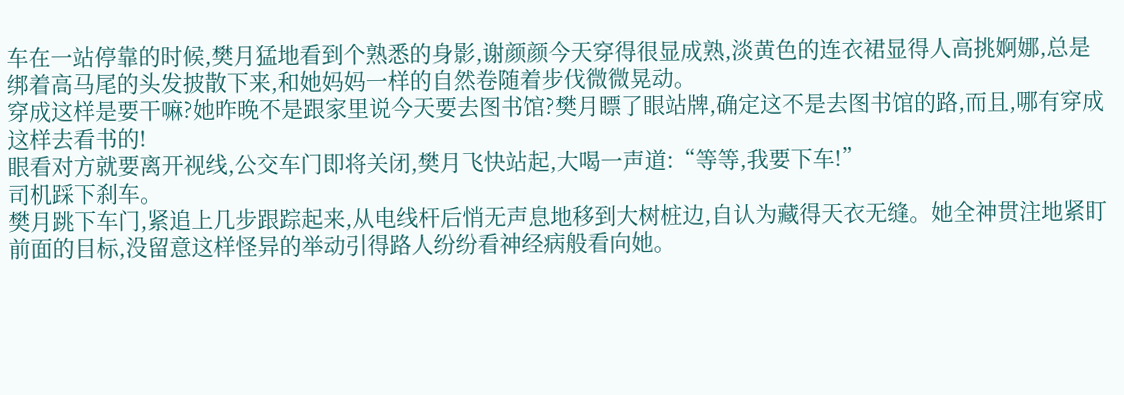车在一站停靠的时候,樊月猛地看到个熟悉的身影,谢颜颜今天穿得很显成熟,淡黄色的连衣裙显得人高挑婀娜,总是绑着高马尾的头发披散下来,和她妈妈一样的自然卷随着步伐微微晃动。
穿成这样是要干嘛?她昨晚不是跟家里说今天要去图书馆?樊月瞟了眼站牌,确定这不是去图书馆的路,而且,哪有穿成这样去看书的!
眼看对方就要离开视线,公交车门即将关闭,樊月飞快站起,大喝一声道:“等等,我要下车!”
司机踩下刹车。
樊月跳下车门,紧追上几步跟踪起来,从电线杆后悄无声息地移到大树桩边,自认为藏得天衣无缝。她全神贯注地紧盯前面的目标,没留意这样怪异的举动引得路人纷纷看神经病般看向她。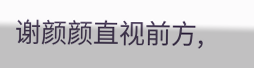谢颜颜直视前方,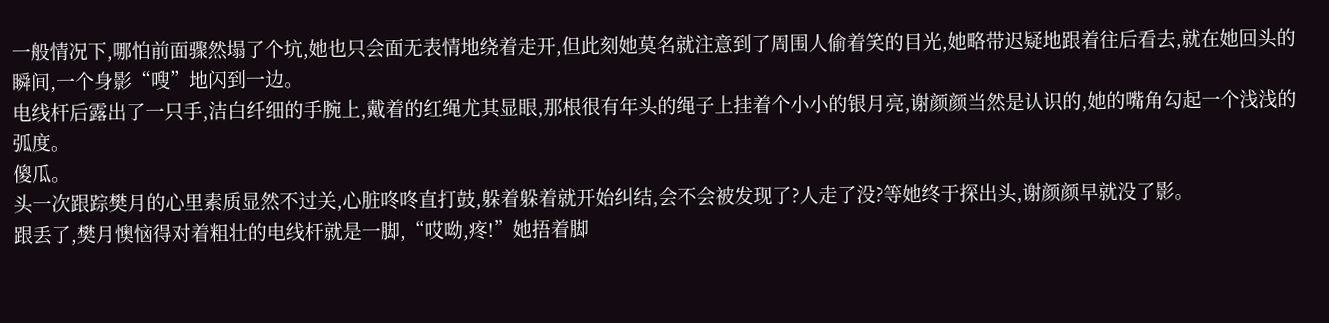一般情况下,哪怕前面骤然塌了个坑,她也只会面无表情地绕着走开,但此刻她莫名就注意到了周围人偷着笑的目光,她略带迟疑地跟着往后看去,就在她回头的瞬间,一个身影“嗖”地闪到一边。
电线杆后露出了一只手,洁白纤细的手腕上,戴着的红绳尤其显眼,那根很有年头的绳子上挂着个小小的银月亮,谢颜颜当然是认识的,她的嘴角勾起一个浅浅的弧度。
傻瓜。
头一次跟踪樊月的心里素质显然不过关,心脏咚咚直打鼓,躲着躲着就开始纠结,会不会被发现了?人走了没?等她终于探出头,谢颜颜早就没了影。
跟丢了,樊月懊恼得对着粗壮的电线杆就是一脚,“哎呦,疼!”她捂着脚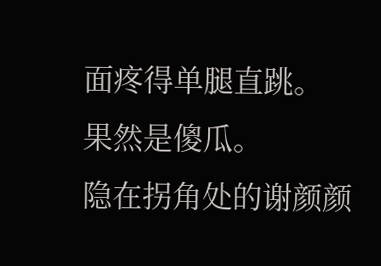面疼得单腿直跳。
果然是傻瓜。
隐在拐角处的谢颜颜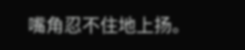嘴角忍不住地上扬。